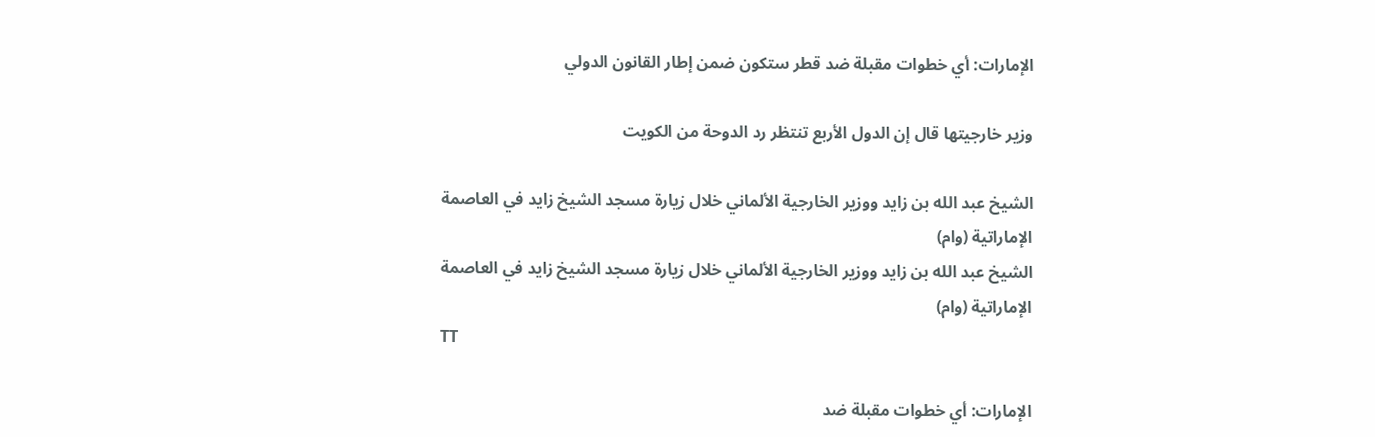الإمارات: أي خطوات مقبلة ضد قطر ستكون ضمن إطار القانون الدولي

وزير خارجيتها قال إن الدول الأربع تنتظر رد الدوحة من الكويت

الشيخ عبد الله بن زايد ووزير الخارجية الألماني خلال زيارة مسجد الشيخ زايد في العاصمة الإماراتية (وام)
الشيخ عبد الله بن زايد ووزير الخارجية الألماني خلال زيارة مسجد الشيخ زايد في العاصمة الإماراتية (وام)
TT

الإمارات: أي خطوات مقبلة ضد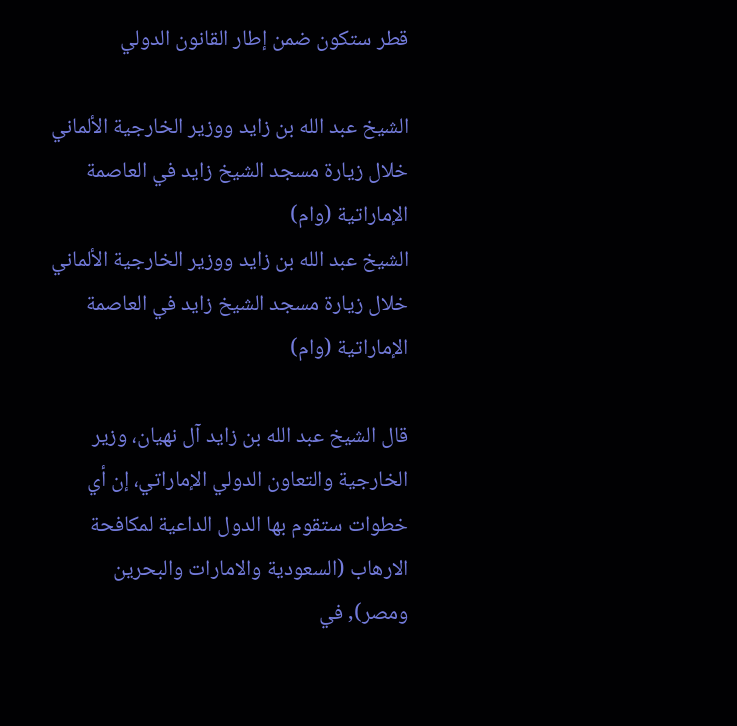قطر ستكون ضمن إطار القانون الدولي

الشيخ عبد الله بن زايد ووزير الخارجية الألماني خلال زيارة مسجد الشيخ زايد في العاصمة الإماراتية (وام)
الشيخ عبد الله بن زايد ووزير الخارجية الألماني خلال زيارة مسجد الشيخ زايد في العاصمة الإماراتية (وام)

قال الشيخ عبد الله بن زايد آل نهيان، وزير الخارجية والتعاون الدولي الإماراتي، إن أي خطوات ستقوم بها الدول الداعية لمكافحة الارهاب (السعودية والامارات والبحرين ومصر), في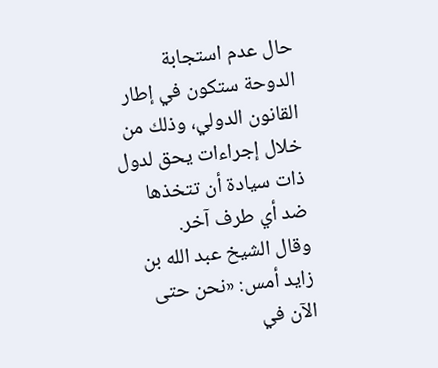حال عدم استجابة الدوحة ستكون في إطار القانون الدولي، وذلك من خلال إجراءات يحق لدول ذات سيادة أن تتخذها ضد أي طرف آخر.
وقال الشيخ عبد الله بن زايد أمس: «نحن حتى الآن في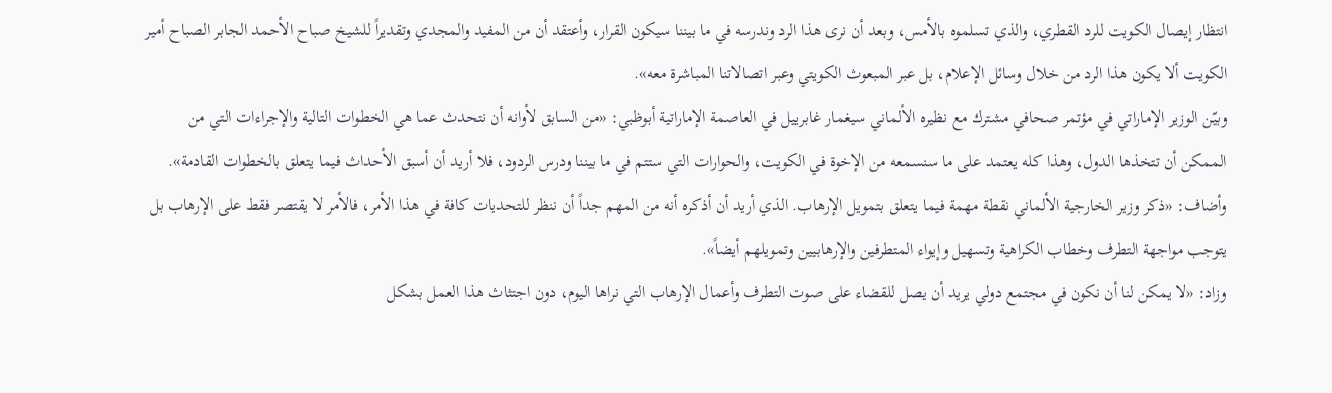انتظار إيصال الكويت للرد القطري، والذي تسلموه بالأمس، وبعد أن نرى هذا الرد وندرسه في ما بيننا سيكون القرار، وأعتقد أن من المفيد والمجدي وتقديراً للشيخ صباح الأحمد الجابر الصباح أمير الكويت ألا يكون هذا الرد من خلال وسائل الإعلام، بل عبر المبعوث الكويتي وعبر اتصالاتنا المباشرة معه».
وبيّن الوزير الإماراتي في مؤتمر صحافي مشترك مع نظيره الألماني سيغمار غابرييل في العاصمة الإماراتية أبوظبي: «من السابق لأوانه أن نتحدث عما هي الخطوات التالية والإجراءات التي من الممكن أن تتخذها الدول، وهذا كله يعتمد على ما سنسمعه من الإخوة في الكويت، والحوارات التي ستتم في ما بيننا ودرس الردود، فلا أريد أن أسبق الأحداث فيما يتعلق بالخطوات القادمة». وأضاف: «ذكر وزير الخارجية الألماني نقطة مهمة فيما يتعلق بتمويل الإرهاب. الذي أريد أن أذكره أنه من المهم جداً أن ننظر للتحديات كافة في هذا الأمر، فالأمر لا يقتصر فقط على الإرهاب بل يتوجب مواجهة التطرف وخطاب الكراهية وتسهيل وإيواء المتطرفين والإرهابيين وتمويلهم أيضاً».
وزاد: «لا يمكن لنا أن نكون في مجتمع دولي يريد أن يصل للقضاء على صوت التطرف وأعمال الإرهاب التي نراها اليوم، دون اجتثاث هذا العمل بشكل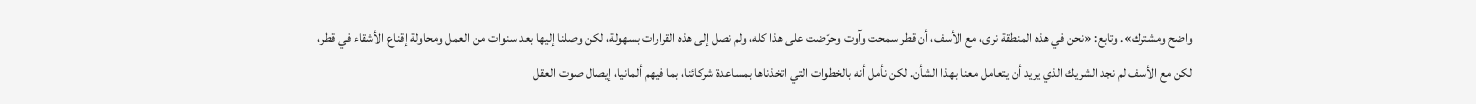واضح ومشترك». وتابع: «نحن في هذه المنطقة نرى، مع الأسف، أن قطر سمحت وآوت وحرّضت على هذا كله، ولم نصل إلى هذه القرارات بسهولة، لكن وصلنا إليها بعد سنوات من العمل ومحاولة إقناع الأشقاء في قطر، لكن مع الأسف لم نجد الشريك الذي يريد أن يتعامل معنا بهذا الشأن. لكن نأمل أنه بالخطوات التي اتخذناها بمساعدة شركائنا، بما فيهم ألمانيا، إيصال صوت العقل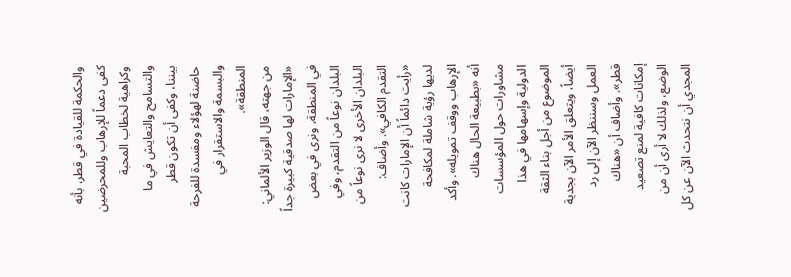والحكمة للقيادة في قطر، بأنه كفى دعماً للإرهاب وللمحرضين وكراهية لخطاب المحبة والتسامح والتعايش في ما بيننا، وكفى أن تكون قطر حاضنة لهؤلاء ومفسدة للفرحة والبسمة والاستقرار في المنطقة».
من جهته، قال الوزير الألماني: «الإمارات لها صدقية كبيرة جداً في المنطقة، ونرى في بعض البلدان نوعاً من التقدم، وفي البلدان الأخرى لا نرى نوعاً من التقدم الكافي». وأضاف: «رأيت دائماً أن الإمارات كانت لديها رؤية شاملة لمكافحة الإرهاب ووقف تمويله». وأكد أنه «بطبيعة الحال هناك مشاورات حول المؤسسات الدولية وإسهامها في هذا الموضوع من أجل بناء الثقة أيضاً، ويتعلق الأمر الآن بجدية العمل وسننظر الآن إلى رد قطر». وأضاف أن «هناك إمكانات كافية لمنع تصعيد الوضع، ولذلك لا أرى أن من المجدي أن نتحدث الآن عن كل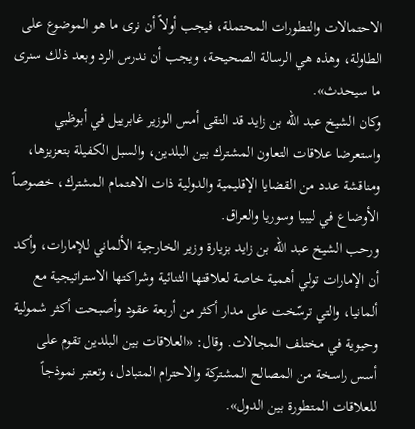الاحتمالات والتطورات المحتملة، فيجب أولاً أن نرى ما هو الموضوع على الطاولة، وهذه هي الرسالة الصحيحة، ويجب أن ندرس الرد وبعد ذلك سنرى ما سيحدث».
وكان الشيخ عبد الله بن زايد قد التقى أمس الوزير غابرييل في أبوظبي واستعرضا علاقات التعاون المشترك بين البلدين، والسبل الكفيلة بتعزيزها، ومناقشة عدد من القضايا الإقليمية والدولية ذات الاهتمام المشترك، خصوصاً الأوضاع في ليبيا وسوريا والعراق.
ورحب الشيخ عبد الله بن زايد بزيارة وزير الخارجية الألماني للإمارات، وأكد أن الإمارات تولي أهمية خاصة لعلاقتها الثنائية وشراكتها الاستراتيجية مع ألمانيا، والتي ترسّخت على مدار أكثر من أربعة عقود وأصبحت أكثر شمولية وحيوية في مختلف المجالات. وقال: «العلاقات بين البلدين تقوم على أسس راسخة من المصالح المشتركة والاحترام المتبادل، وتعتبر نموذجاً للعلاقات المتطورة بين الدول».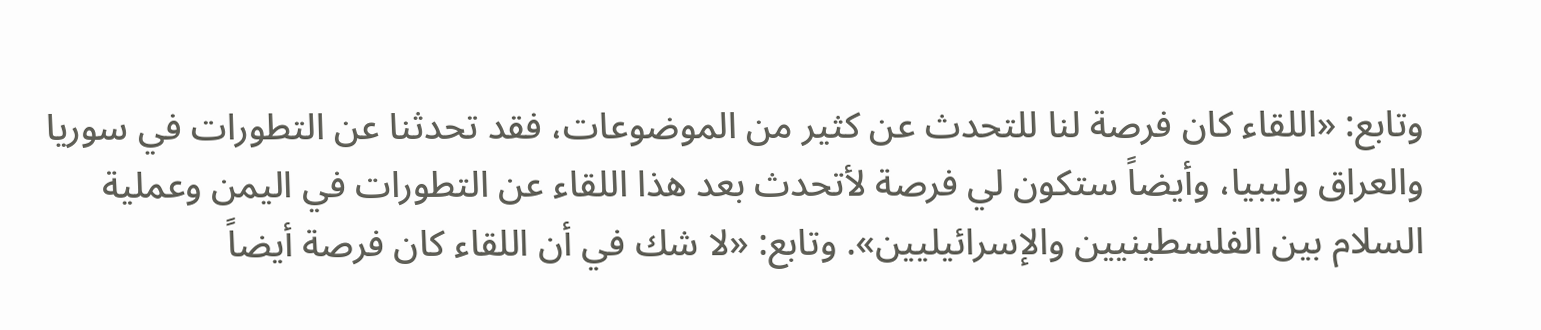وتابع: «اللقاء كان فرصة لنا للتحدث عن كثير من الموضوعات، فقد تحدثنا عن التطورات في سوريا والعراق وليبيا، وأيضاً ستكون لي فرصة لأتحدث بعد هذا اللقاء عن التطورات في اليمن وعملية السلام بين الفلسطينيين والإسرائيليين». وتابع: «لا شك في أن اللقاء كان فرصة أيضاً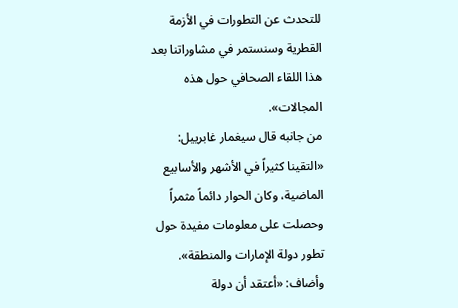للتحدث عن التطورات في الأزمة القطرية وسنستمر في مشاوراتنا بعد هذا اللقاء الصحافي حول هذه المجالات».
من جانبه قال سيغمار غابرييل: «التقينا كثيراً في الأشهر والأسابيع الماضية، وكان الحوار دائماً مثمراً وحصلت على معلومات مفيدة حول تطور دولة الإمارات والمنطقة». وأضاف: «أعتقد أن دولة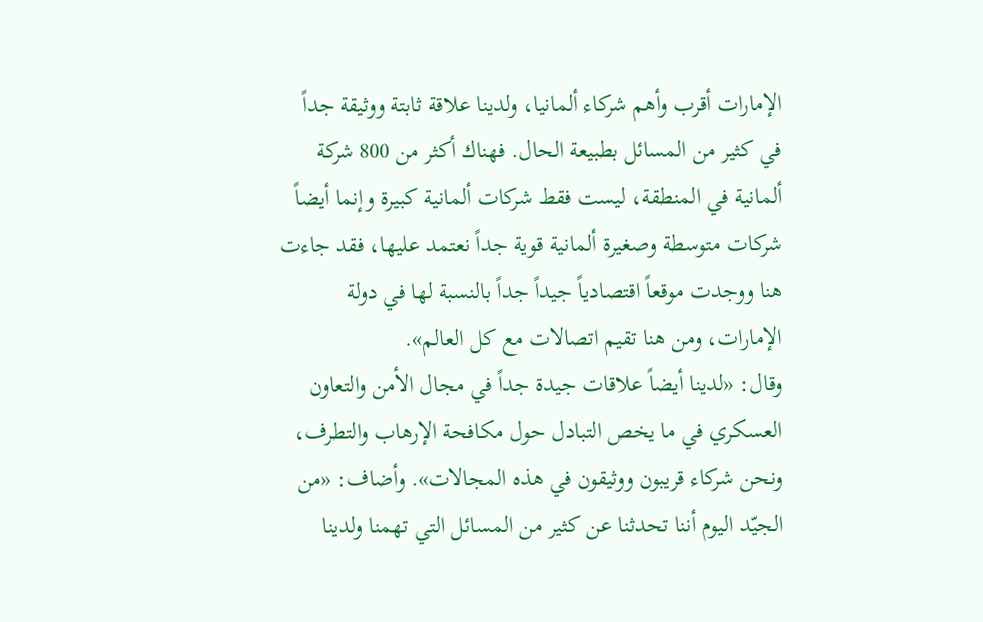الإمارات أقرب وأهم شركاء ألمانيا، ولدينا علاقة ثابتة ووثيقة جداً في كثير من المسائل بطبيعة الحال. فهناك أكثر من 800 شركة ألمانية في المنطقة، ليست فقط شركات ألمانية كبيرة وإنما أيضاً شركات متوسطة وصغيرة ألمانية قوية جداً نعتمد عليها، فقد جاءت هنا ووجدت موقعاً اقتصادياً جيداً جداً بالنسبة لها في دولة الإمارات، ومن هنا تقيم اتصالات مع كل العالم».
وقال: «لدينا أيضاً علاقات جيدة جداً في مجال الأمن والتعاون العسكري في ما يخص التبادل حول مكافحة الإرهاب والتطرف، ونحن شركاء قريبون ووثيقون في هذه المجالات». وأضاف: «من الجيّد اليوم أننا تحدثنا عن كثير من المسائل التي تهمنا ولدينا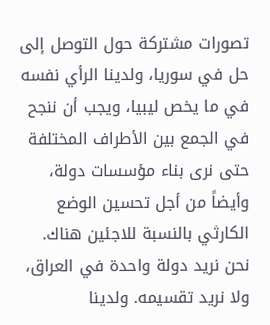تصورات مشتركة حول التوصل إلى حل في سوريا، ولدينا الرأي نفسه في ما يخص ليبيا، ويجب أن ننجح في الجمع بين الأطراف المختلفة حتى نرى بناء مؤسسات دولة، وأيضاً من أجل تحسين الوضع الكارثي بالنسبة للاجئين هناك. نحن نريد دولة واحدة في العراق، ولا نريد تقسيمه. ولدينا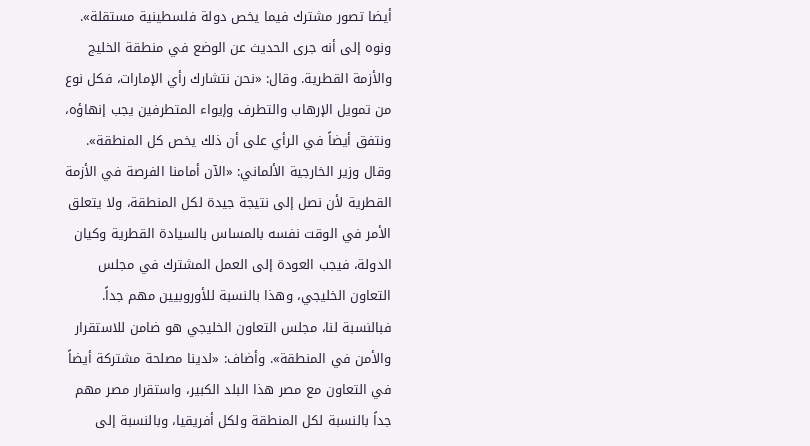أيضا تصور مشترك فيما يخص دولة فلسطينية مستقلة».
ونوه إلى أنه جرى الحديث عن الوضع في منطقة الخليج والأزمة القطرية. وقال: «نحن نتشارك رأي الإمارات، فكل نوع من تمويل الإرهاب والتطرف وإيواء المتطرفين يجب إنهاؤه، ونتفق أيضاً في الرأي على أن ذلك يخص كل المنطقة».
وقال وزير الخارجية الألماني: «الآن أمامنا الفرصة في الأزمة القطرية لأن نصل إلى نتيجة جيدة لكل المنطقة، ولا يتعلق الأمر في الوقت نفسه بالمساس بالسيادة القطرية وكيان الدولة، فيجب العودة إلى العمل المشترك في مجلس التعاون الخليجي، وهذا بالنسبة للأوروبيين مهم جداً. فبالنسبة لنا، مجلس التعاون الخليجي هو ضامن للاستقرار والأمن في المنطقة». وأضاف: «لدينا مصلحة مشتركة أيضاً في التعاون مع مصر هذا البلد الكبير، واستقرار مصر مهم جداً بالنسبة لكل المنطقة ولكل أفريقيا، وبالنسبة إلى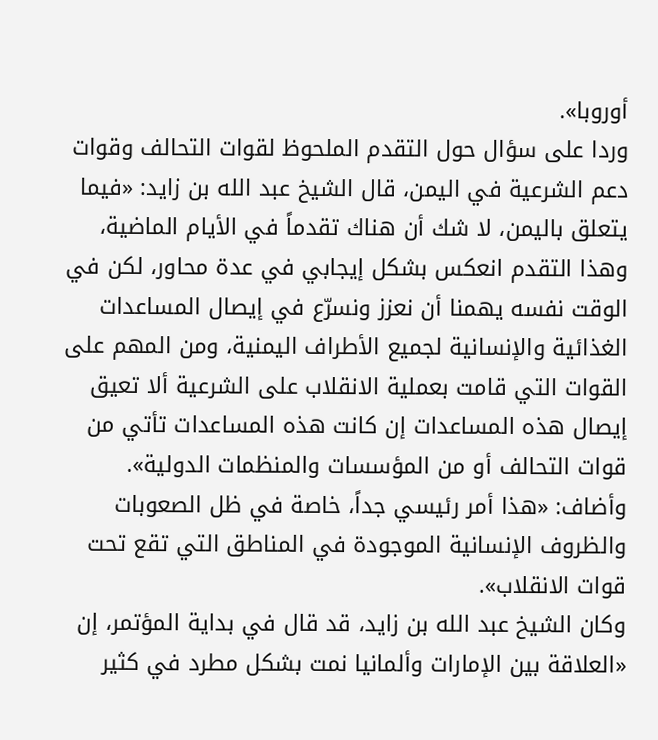أوروبا».
وردا على سؤال حول التقدم الملحوظ لقوات التحالف وقوات دعم الشرعية في اليمن، قال الشيخ عبد الله بن زايد: «فيما يتعلق باليمن، لا شك أن هناك تقدماً في الأيام الماضية، وهذا التقدم انعكس بشكل إيجابي في عدة محاور، لكن في الوقت نفسه يهمنا أن نعزز ونسرّع في إيصال المساعدات الغذائية والإنسانية لجميع الأطراف اليمنية، ومن المهم على القوات التي قامت بعملية الانقلاب على الشرعية ألا تعيق إيصال هذه المساعدات إن كانت هذه المساعدات تأتي من قوات التحالف أو من المؤسسات والمنظمات الدولية». وأضاف: «هذا أمر رئيسي جداً، خاصة في ظل الصعوبات والظروف الإنسانية الموجودة في المناطق التي تقع تحت قوات الانقلاب».
وكان الشيخ عبد الله بن زايد، قد قال في بداية المؤتمر، إن «العلاقة بين الإمارات وألمانيا نمت بشكل مطرد في كثير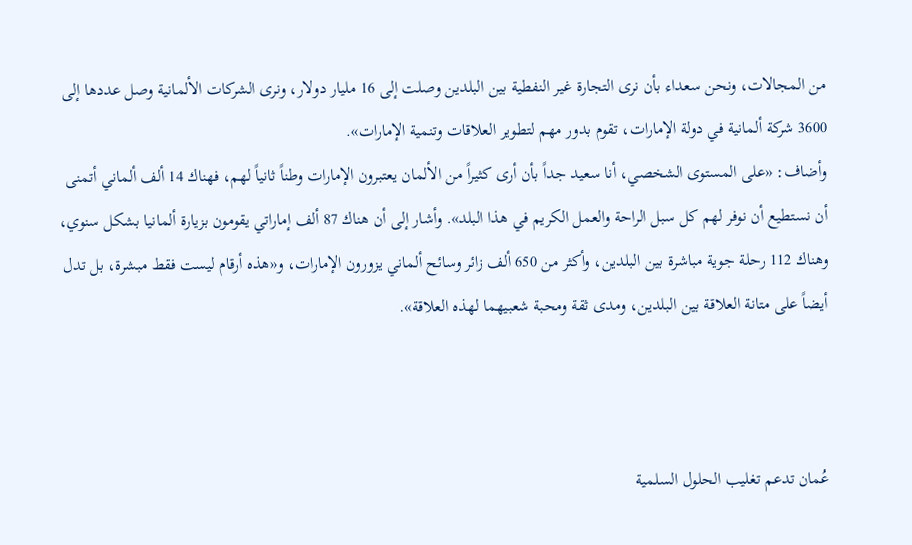من المجالات، ونحن سعداء بأن نرى التجارة غير النفطية بين البلدين وصلت إلى 16 مليار دولار، ونرى الشركات الألمانية وصل عددها إلى 3600 شركة ألمانية في دولة الإمارات، تقوم بدور مهم لتطوير العلاقات وتنمية الإمارات».
وأضاف: «على المستوى الشخصي، أنا سعيد جداً بأن أرى كثيراً من الألمان يعتبرون الإمارات وطناً ثانياً لهم، فهناك 14 ألف ألماني أتمنى أن نستطيع أن نوفر لهم كل سبل الراحة والعمل الكريم في هذا البلد». وأشار إلى أن هناك 87 ألف إماراتي يقومون بزيارة ألمانيا بشكل سنوي، وهناك 112 رحلة جوية مباشرة بين البلدين، وأكثر من 650 ألف زائر وسائح ألماني يزورون الإمارات، و«هذه أرقام ليست فقط مبشرة، بل تدل أيضاً على متانة العلاقة بين البلدين، ومدى ثقة ومحبة شعبيهما لهذه العلاقة».



عُمان تدعم تغليب الحلول السلمية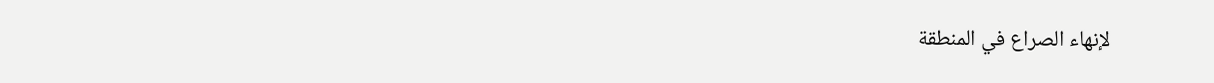لإنهاء الصراع في المنطقة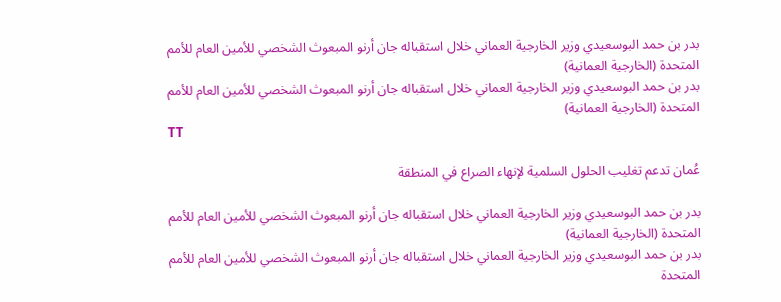بدر بن حمد البوسعيدي وزير الخارجية العماني خلال استقباله جان أرنو المبعوث الشخصي للأمين العام للأمم المتحدة (الخارجية العمانية)
بدر بن حمد البوسعيدي وزير الخارجية العماني خلال استقباله جان أرنو المبعوث الشخصي للأمين العام للأمم المتحدة (الخارجية العمانية)
TT

عُمان تدعم تغليب الحلول السلمية لإنهاء الصراع في المنطقة

بدر بن حمد البوسعيدي وزير الخارجية العماني خلال استقباله جان أرنو المبعوث الشخصي للأمين العام للأمم المتحدة (الخارجية العمانية)
بدر بن حمد البوسعيدي وزير الخارجية العماني خلال استقباله جان أرنو المبعوث الشخصي للأمين العام للأمم المتحدة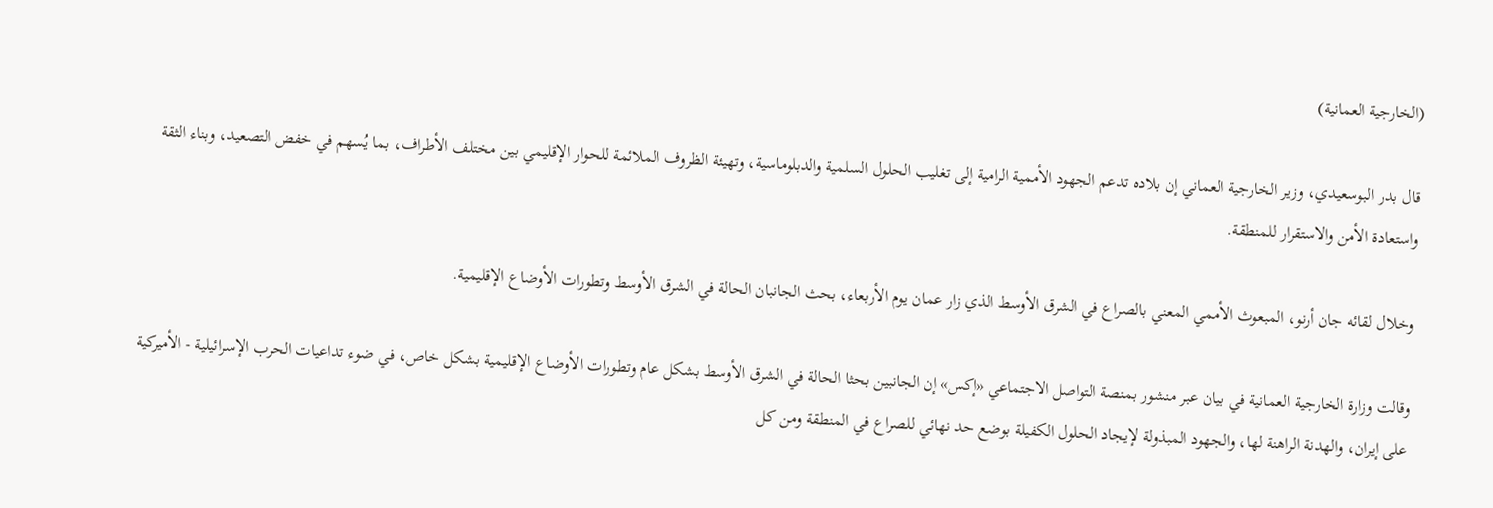(الخارجية العمانية)

قال بدر البوسعيدي، وزير الخارجية العماني إن بلاده تدعم الجهود الأممية الرامية إلى تغليب الحلول السلمية والدبلوماسية، وتهيئة الظروف الملائمة للحوار الإقليمي بين مختلف الأطراف، بما يُسهم في خفض التصعيد، وبناء الثقة واستعادة الأمن والاستقرار للمنطقة.

وخلال لقائه جان أرنو، المبعوث الأممي المعني بالصراع في الشرق الأوسط الذي زار عمان يوم الأربعاء، بحث الجانبان الحالة في الشرق الأوسط وتطورات الأوضاع الإقليمية.

وقالت وزارة الخارجية العمانية في بيان عبر منشور بمنصة التواصل الاجتماعي «إكس» إن الجانبين بحثا الحالة في الشرق الأوسط بشكل عام وتطورات الأوضاع الإقليمية بشكل خاص، في ضوء تداعيات الحرب الإسرائيلية - الأميركية على إيران، والهدنة الراهنة لها، والجهود المبذولة لإيجاد الحلول الكفيلة بوضع حد نهائي للصراع في المنطقة ومن كل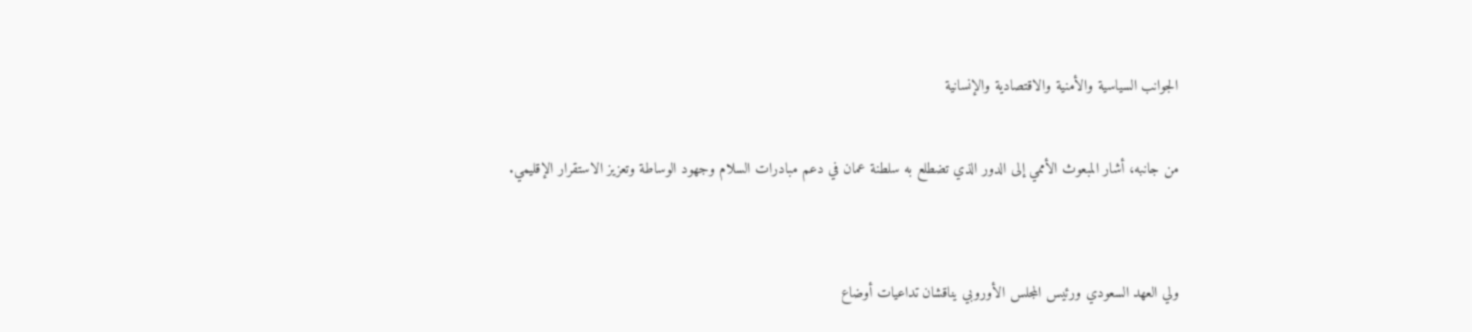الجوانب السياسية والأمنية والاقتصادية والإنسانية

من جانبه، أشار المبعوث الأممي إلى الدور الذي تضطلع به سلطنة عمان في دعم مبادرات السلام وجهود الوساطة وتعزيز الاستقرار الإقليمي.


ولي العهد السعودي ورئيس المجلس الأوروبي يناقشان تداعيات أوضاع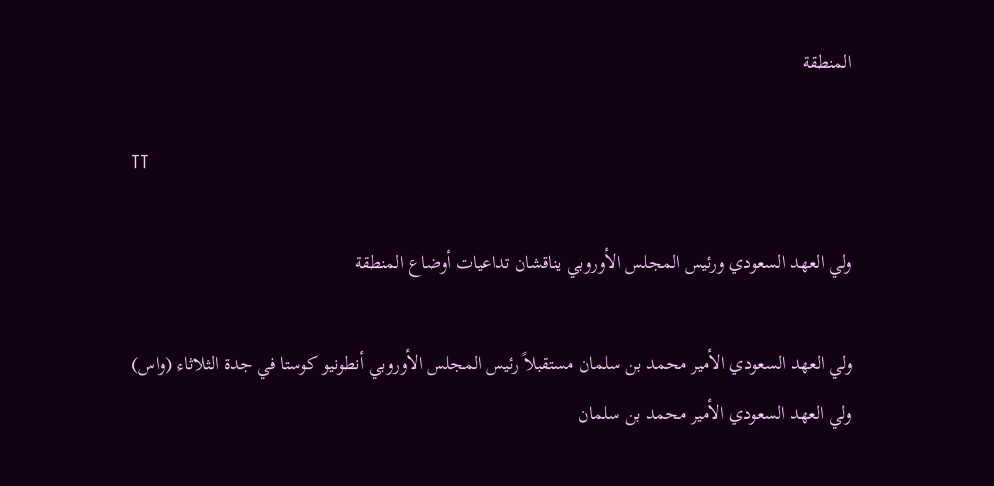المنطقة

TT

ولي العهد السعودي ورئيس المجلس الأوروبي يناقشان تداعيات أوضاع المنطقة

ولي العهد السعودي الأمير محمد بن سلمان مستقبلاً رئيس المجلس الأوروبي أنطونيو كوستا في جدة الثلاثاء (واس)
ولي العهد السعودي الأمير محمد بن سلمان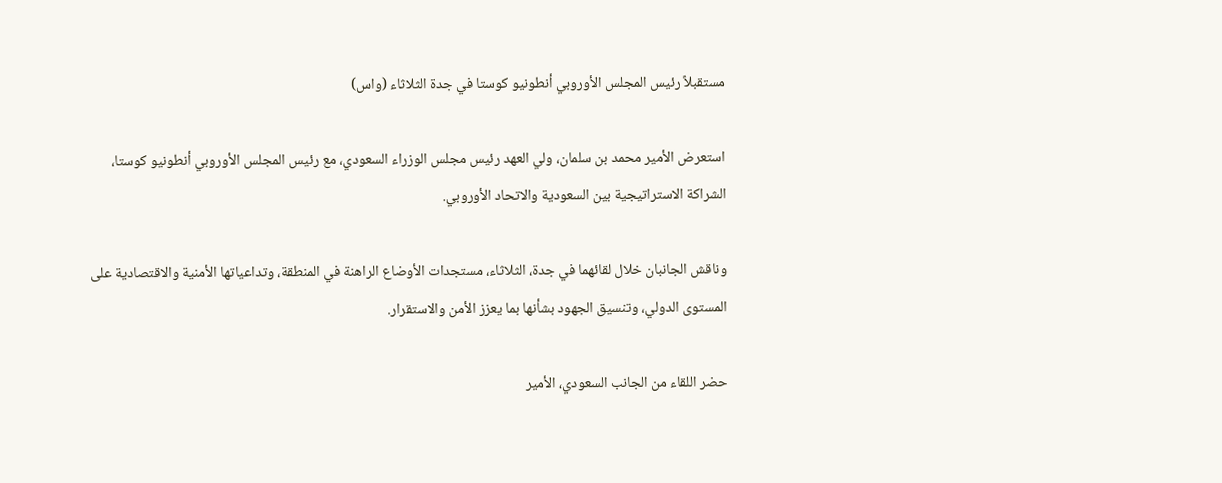مستقبلاً رئيس المجلس الأوروبي أنطونيو كوستا في جدة الثلاثاء (واس)

استعرض الأمير محمد بن سلمان، ولي العهد رئيس مجلس الوزراء السعودي، مع رئيس المجلس الأوروبي أنطونيو كوستا، الشراكة الاستراتيجية بين السعودية والاتحاد الأوروبي.

وناقش الجانبان خلال لقائهما في جدة، الثلاثاء، مستجدات الأوضاع الراهنة في المنطقة، وتداعياتها الأمنية والاقتصادية على المستوى الدولي، وتنسيق الجهود بشأنها بما يعزز الأمن والاستقرار.

حضر اللقاء من الجانب السعودي، الأمير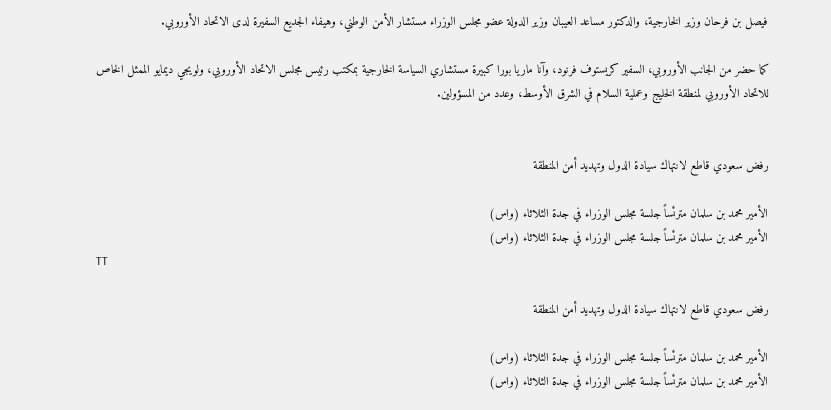فيصل بن فرحان وزير الخارجية، والدكتور مساعد العيبان وزير الدولة عضو مجلس الوزراء مستشار الأمن الوطني، وهيفاء الجديع السفيرة لدى الاتحاد الأوروبي.

كما حضر من الجانب الأوروبي، السفير كريستوف فرنود، وآنا ماريا بورا كبيرة مستشاري السياسة الخارجية بمكتب رئيس مجلس الاتحاد الأوروبي، ولويجي ديمايو الممثل الخاص للاتحاد الأوروبي لمنطقة الخليج وعملية السلام في الشرق الأوسط، وعدد من المسؤولين.


رفض سعودي قاطع لانتهاك سيادة الدول وتهديد أمن المنطقة

الأمير محمد بن سلمان مترئساً جلسة مجلس الوزراء في جدة الثلاثاء (واس)
الأمير محمد بن سلمان مترئساً جلسة مجلس الوزراء في جدة الثلاثاء (واس)
TT

رفض سعودي قاطع لانتهاك سيادة الدول وتهديد أمن المنطقة

الأمير محمد بن سلمان مترئساً جلسة مجلس الوزراء في جدة الثلاثاء (واس)
الأمير محمد بن سلمان مترئساً جلسة مجلس الوزراء في جدة الثلاثاء (واس)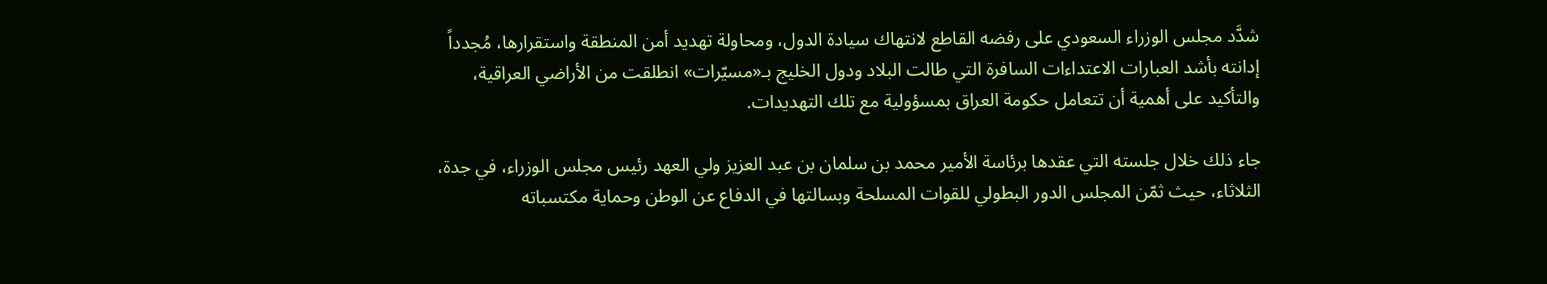شدَّد مجلس الوزراء السعودي على رفضه القاطع لانتهاك سيادة الدول، ومحاولة تهديد أمن المنطقة واستقرارها، مُجدداً إدانته بأشد العبارات الاعتداءات السافرة التي طالت البلاد ودول الخليج بـ«مسيّرات» انطلقت من الأراضي العراقية، والتأكيد على أهمية أن تتعامل حكومة العراق بمسؤولية مع تلك التهديدات.

جاء ذلك خلال جلسته التي عقدها برئاسة الأمير محمد بن سلمان بن عبد العزيز ولي العهد رئيس مجلس الوزراء، في جدة، الثلاثاء، حيث ثمّن المجلس الدور البطولي للقوات المسلحة وبسالتها في الدفاع عن الوطن وحماية مكتسباته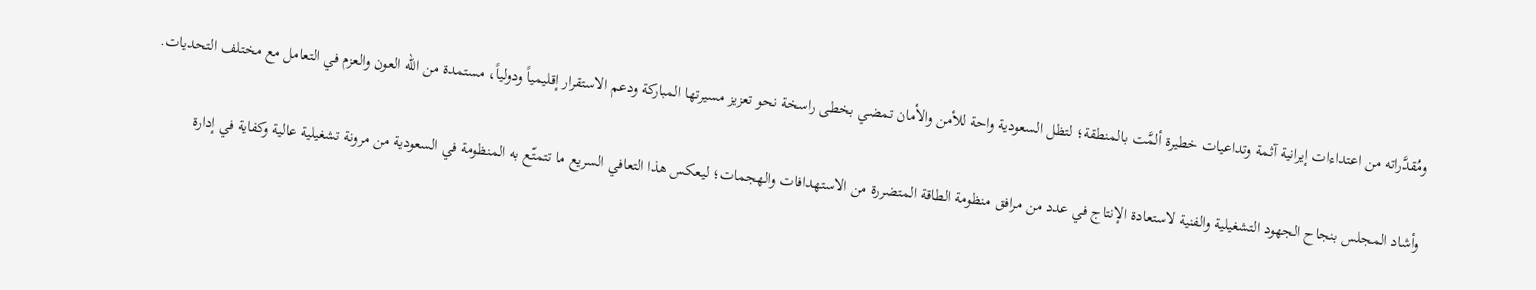ومُقدَّراته من اعتداءات إيرانية آثمة وتداعيات خطيرة ألمَّت بالمنطقة؛ لتظل السعودية واحة للأمن والأمان تمضي بخطى راسخة نحو تعزيز مسيرتها المباركة ودعم الاستقرار إقليمياً ودولياً، مستمدة من الله العون والعزم في التعامل مع مختلف التحديات.

وأشاد المجلس بنجاح الجهود التشغيلية والفنية لاستعادة الإنتاج في عدد من مرافق منظومة الطاقة المتضررة من الاستهدافات والهجمات؛ ليعكس هذا التعافي السريع ما تتمتّع به المنظومة في السعودية من مرونة تشغيلية عالية وكفاية في إدارة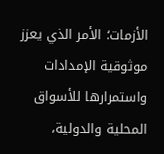الأزمات؛ الأمر الذي يعزز موثوقية الإمدادات واستمرارها للأسواق المحلية والدولية،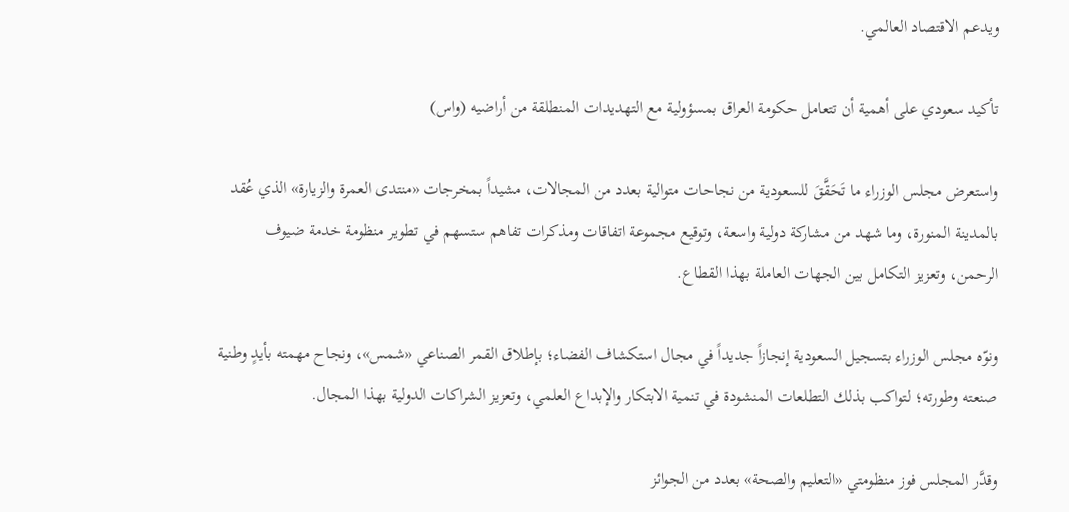ويدعم الاقتصاد العالمي.

تأكيد سعودي على أهمية أن تتعامل حكومة العراق بمسؤولية مع التهديدات المنطلقة من أراضيه (واس)

واستعرض مجلس الوزراء ما تَحَقَّقَ للسعودية من نجاحات متوالية بعدد من المجالات، مشيداً بمخرجات «منتدى العمرة والزيارة» الذي عُقد بالمدينة المنورة، وما شهد من مشاركة دولية واسعة، وتوقيع مجموعة اتفاقات ومذكرات تفاهم ستسهم في تطوير منظومة خدمة ضيوف الرحمن، وتعزيز التكامل بين الجهات العاملة بهذا القطاع.

ونوّه مجلس الوزراء بتسجيل السعودية إنجازاً جديداً في مجال استكشاف الفضاء؛ بإطلاق القمر الصناعي «شمس»، ونجاح مهمته بأيدٍ وطنية صنعته وطورته؛ لتواكب بذلك التطلعات المنشودة في تنمية الابتكار والإبداع العلمي، وتعزيز الشراكات الدولية بهذا المجال.

وقدَّر المجلس فوز منظومتي «التعليم والصحة» بعدد من الجوائز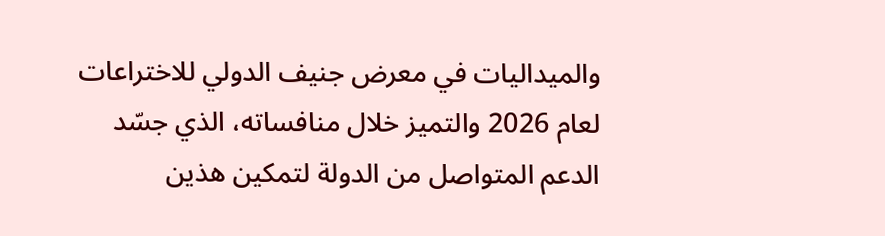والميداليات في معرض جنيف الدولي للاختراعات لعام 2026 والتميز خلال منافساته، الذي جسّد الدعم المتواصل من الدولة لتمكين هذين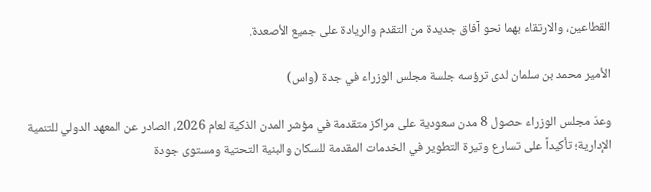القطاعين، والارتقاء بهما نحو آفاق جديدة من التقدم والريادة على جميع الأصعدة.

الأمير محمد بن سلمان لدى ترؤسه جلسة مجلس الوزراء في جدة (واس)

وعدّ مجلس الوزراء حصول 8 مدن سعودية على مراكز متقدمة في مؤشر المدن الذكية لعام 2026، الصادر عن المعهد الدولي للتنمية الإدارية؛ تأكيداً على تسارع وتيرة التطوير في الخدمات المقدمة للسكان والبنية التحتية ومستوى جودة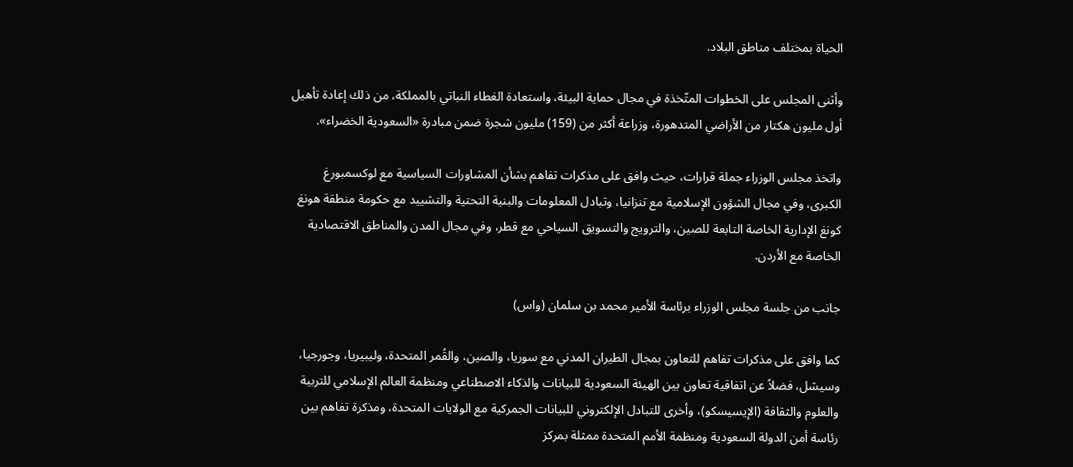الحياة بمختلف مناطق البلاد.

وأثنى المجلس على الخطوات المتّخذة في مجال حماية البيئة، واستعادة الغطاء النباتي بالمملكة، من ذلك إعادة تأهيل أول مليون هكتار من الأراضي المتدهورة، وزراعة أكثر من (159) مليون شجرة ضمن مبادرة «السعودية الخضراء».

واتخذ مجلس الوزراء جملة قرارات، حيث وافق على مذكرات تفاهم بشأن المشاورات السياسية مع لوكسمبورغ الكبرى، وفي مجال الشؤون الإسلامية مع تنزانيا، وتبادل المعلومات والبنية التحتية والتشييد مع حكومة منطقة هونغ كونغ الإدارية الخاصة التابعة للصين، والترويج والتسويق السياحي مع قطر، وفي مجال المدن والمناطق الاقتصادية الخاصة مع الأردن.

جانب من جلسة مجلس الوزراء برئاسة الأمير محمد بن سلمان (واس)

كما وافق على مذكرات تفاهم للتعاون بمجال الطيران المدني مع سوريا، والصين، والقُمر المتحدة، وليبيريا، وجورجيا، وسيشل، فضلاً عن اتفاقية تعاون بين الهيئة السعودية للبيانات والذكاء الاصطناعي ومنظمة العالم الإسلامي للتربية والعلوم والثقافة (الإيسيسكو)، وأخرى للتبادل الإلكتروني للبيانات الجمركية مع الولايات المتحدة، ومذكرة تفاهم بين رئاسة أمن الدولة السعودية ومنظمة الأمم المتحدة ممثلة بمركز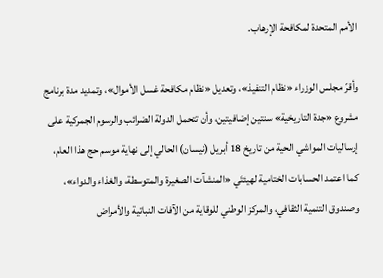الأمم المتحدة لمكافحة الإرهاب.

وأقرّ مجلس الوزراء «نظام التنفيذ»، وتعديل «نظام مكافحة غسل الأموال»، وتمديد مدة برنامج مشروع «جدة التاريخية» سنتين إضافيتين، وأن تتحمل الدولة الضرائب والرسوم الجمركية على إرساليات المواشي الحية من تاريخ 18 أبريل (نيسان) الحالي إلى نهاية موسم حج هذا العام، كما اعتمد الحسابات الختامية لهيئتَي «المنشآت الصغيرة والمتوسطة، والغذاء والدواء»، وصندوق التنمية الثقافي، والمركز الوطني للوقاية من الآفات النباتية والأمراض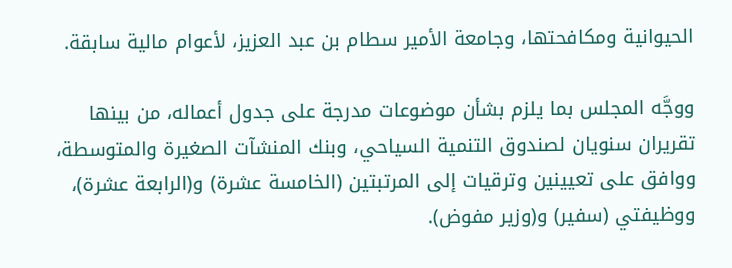الحيوانية ومكافحتها، وجامعة الأمير سطام بن عبد العزيز، لأعوام مالية سابقة.

ووجَّه المجلس بما يلزم بشأن موضوعات مدرجة على جدول أعماله، من بينها تقريران سنويان لصندوق التنمية السياحي، وبنك المنشآت الصغيرة والمتوسطة، ووافق على تعيينين وترقيات إلى المرتبتين (الخامسة عشرة) و(الرابعة عشرة)، ووظيفتي (سفير) و(وزير مفوض).